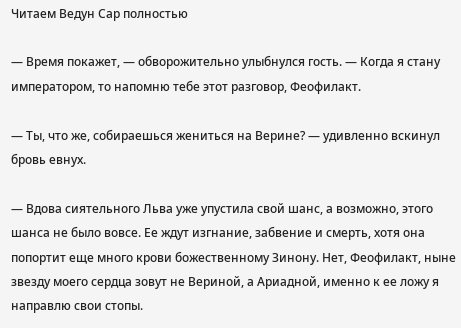Читаем Ведун Сар полностью

— Время покажет, — обворожительно улыбнулся гость. — Когда я стану императором, то напомню тебе этот разговор, Феофилакт.

— Ты, что же, собираешься жениться на Верине? — удивленно вскинул бровь евнух.

— Вдова сиятельного Льва уже упустила свой шанс, а возможно, этого шанса не было вовсе. Ее ждут изгнание, забвение и смерть, хотя она попортит еще много крови божественному Зинону. Нет, Феофилакт, ныне звезду моего сердца зовут не Вериной, а Ариадной, именно к ее ложу я направлю свои стопы.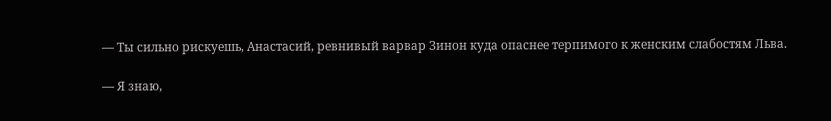— Ты сильно рискуешь, Анастасий, ревнивый варвар Зинон куда опаснее терпимого к женским слабостям Льва.

— Я знаю,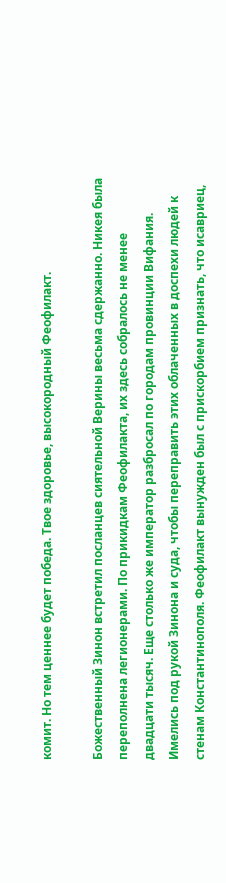комит. Но тем ценнее будет победа. Твое здоровье, высокородный Феофилакт.

Божественный Зинон встретил посланцев сиятельной Верины весьма сдержанно. Никея была переполнена легионерами. По прикидкам Феофилакта, их здесь собралось не менее двадцати тысяч. Еще столько же император разбросал по городам провинции Вифания. Имелись под рукой Зинона и суда, чтобы переправить этих облаченных в доспехи людей к стенам Константинополя. Феофилакт вынужден был с прискорбием признать, что исавриец,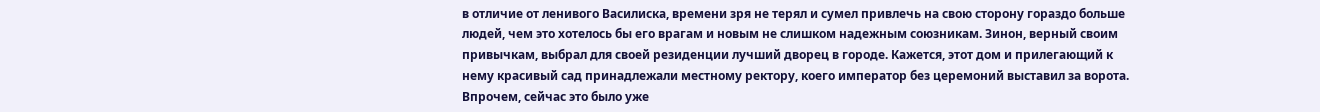в отличие от ленивого Василиска, времени зря не терял и сумел привлечь на свою сторону гораздо больше людей, чем это хотелось бы его врагам и новым не слишком надежным союзникам. Зинон, верный своим привычкам, выбрал для своей резиденции лучший дворец в городе. Кажется, этот дом и прилегающий к нему красивый сад принадлежали местному ректору, коего император без церемоний выставил за ворота. Впрочем, сейчас это было уже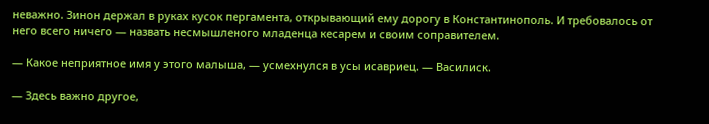неважно. Зинон держал в руках кусок пергамента, открывающий ему дорогу в Константинополь. И требовалось от него всего ничего — назвать несмышленого младенца кесарем и своим соправителем.

— Какое неприятное имя у этого малыша, — усмехнулся в усы исавриец. — Василиск.

— Здесь важно другое,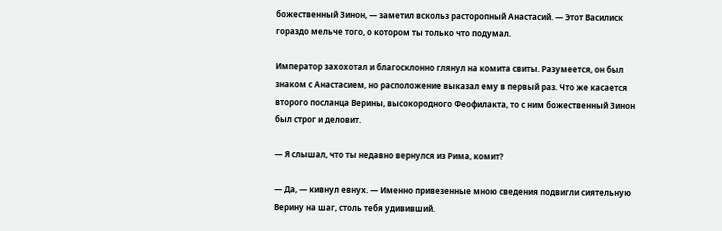божественный Зинон, — заметил вскольз расторопный Анастасий. — Этот Василиск гораздо мельче того, о котором ты только что подумал.

Император захохотал и благосклонно глянул на комита свиты. Разумеется, он был знаком с Анастасием, но расположение выказал ему в первый раз. Что же касается второго посланца Верины, высокородного Феофилакта, то с ним божественный Зинон был строг и деловит.

— Я слышал, что ты недавно вернулся из Рима, комит?

— Да, — кивнул евнух. — Именно привезенные мною сведения подвигли сиятельную Верину на шаг, столь тебя удививший.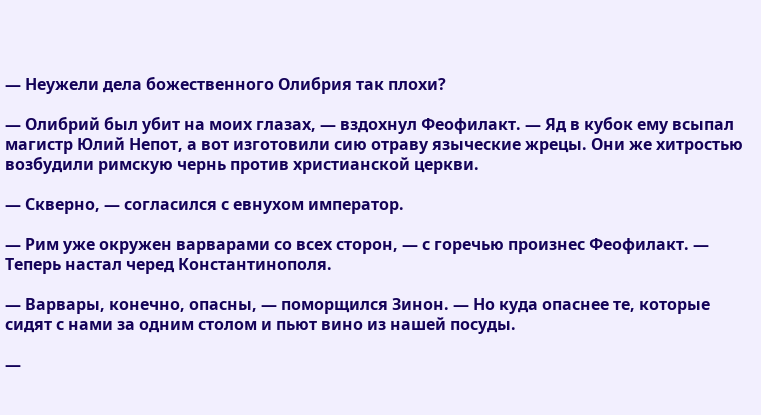— Неужели дела божественного Олибрия так плохи?

— Олибрий был убит на моих глазах, — вздохнул Феофилакт. — Яд в кубок ему всыпал магистр Юлий Непот, а вот изготовили сию отраву языческие жрецы. Они же хитростью возбудили римскую чернь против христианской церкви.

— Скверно, — согласился с евнухом император.

— Рим уже окружен варварами со всех сторон, — с горечью произнес Феофилакт. — Теперь настал черед Константинополя.

— Варвары, конечно, опасны, — поморщился Зинон. — Но куда опаснее те, которые сидят с нами за одним столом и пьют вино из нашей посуды.

—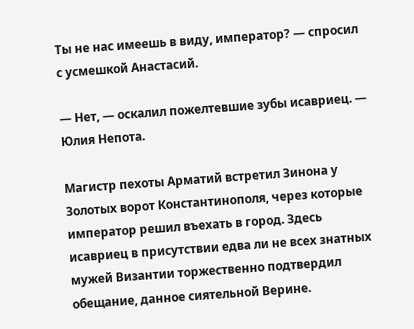Ты не нас имеешь в виду, император? — спросил с усмешкой Анастасий.

— Нет, — оскалил пожелтевшие зубы исавриец. — Юлия Непота.

Магистр пехоты Арматий встретил Зинона у Золотых ворот Константинополя, через которые император решил въехать в город. Здесь исавриец в присутствии едва ли не всех знатных мужей Византии торжественно подтвердил обещание, данное сиятельной Верине.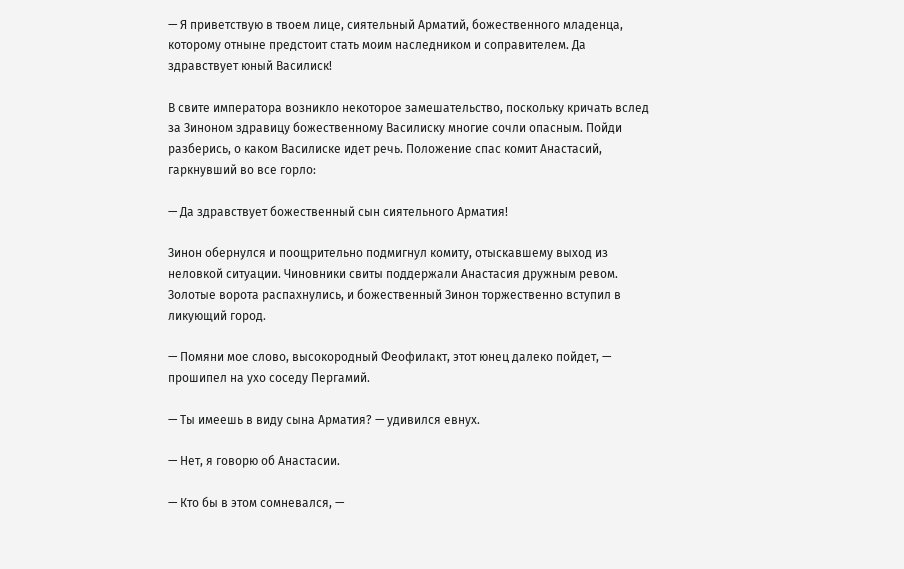— Я приветствую в твоем лице, сиятельный Арматий, божественного младенца, которому отныне предстоит стать моим наследником и соправителем. Да здравствует юный Василиск!

В свите императора возникло некоторое замешательство, поскольку кричать вслед за Зиноном здравицу божественному Василиску многие сочли опасным. Пойди разберись, о каком Василиске идет речь. Положение спас комит Анастасий, гаркнувший во все горло:

— Да здравствует божественный сын сиятельного Арматия!

Зинон обернулся и поощрительно подмигнул комиту, отыскавшему выход из неловкой ситуации. Чиновники свиты поддержали Анастасия дружным ревом. Золотые ворота распахнулись, и божественный Зинон торжественно вступил в ликующий город.

— Помяни мое слово, высокородный Феофилакт, этот юнец далеко пойдет, — прошипел на ухо соседу Пергамий.

— Ты имеешь в виду сына Арматия? — удивился евнух.

— Нет, я говорю об Анастасии.

— Кто бы в этом сомневался, —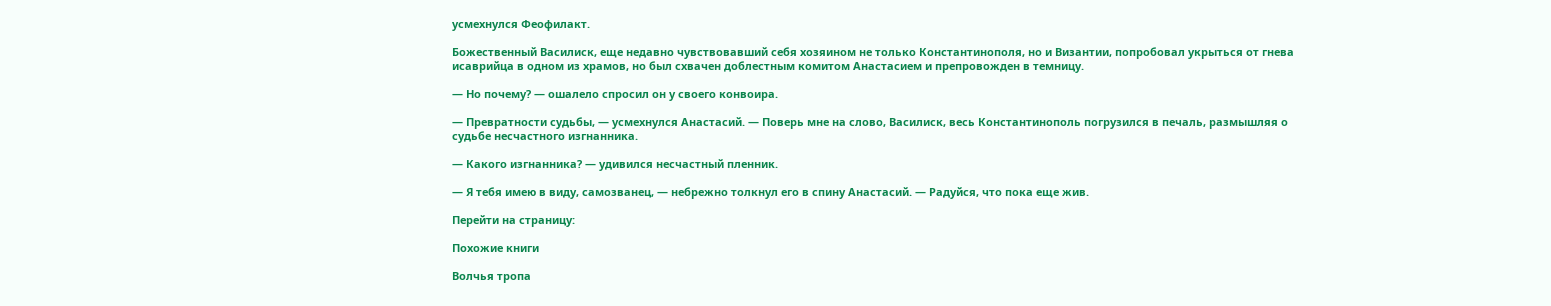усмехнулся Феофилакт.

Божественный Василиск, еще недавно чувствовавший себя хозяином не только Константинополя, но и Византии, попробовал укрыться от гнева исаврийца в одном из храмов, но был схвачен доблестным комитом Анастасием и препровожден в темницу.

— Но почему? — ошалело спросил он у своего конвоира.

— Превратности судьбы, — усмехнулся Анастасий. — Поверь мне на слово, Василиск, весь Константинополь погрузился в печаль, размышляя о судьбе несчастного изгнанника.

— Какого изгнанника? — удивился несчастный пленник.

— Я тебя имею в виду, самозванец, — небрежно толкнул его в спину Анастасий. — Радуйся, что пока еще жив.

Перейти на страницу:

Похожие книги

Волчья тропа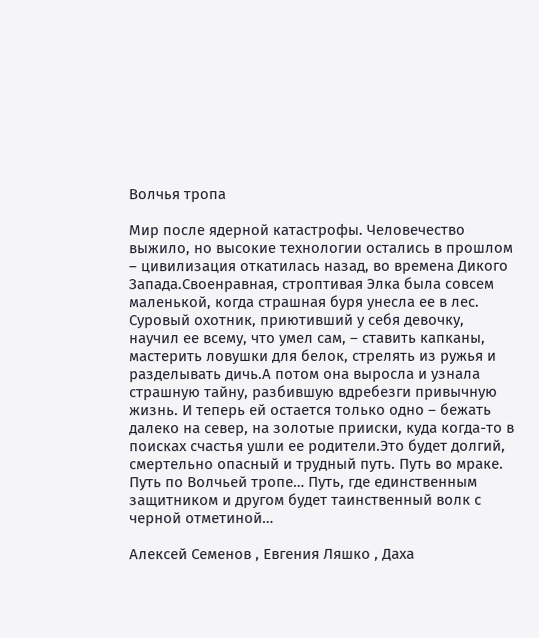Волчья тропа

Мир после ядерной катастрофы. Человечество выжило, но высокие технологии остались в прошлом – цивилизация откатилась назад, во времена Дикого Запада.Своенравная, строптивая Элка была совсем маленькой, когда страшная буря унесла ее в лес. Суровый охотник, приютивший у себя девочку, научил ее всему, что умел сам, – ставить капканы, мастерить ловушки для белок, стрелять из ружья и разделывать дичь.А потом она выросла и узнала страшную тайну, разбившую вдребезги привычную жизнь. И теперь ей остается только одно – бежать далеко на север, на золотые прииски, куда когда-то в поисках счастья ушли ее родители.Это будет долгий, смертельно опасный и трудный путь. Путь во мраке. Путь по Волчьей тропе… Путь, где единственным защитником и другом будет таинственный волк с черной отметиной…

Алексей Семенов , Евгения Ляшко , Даха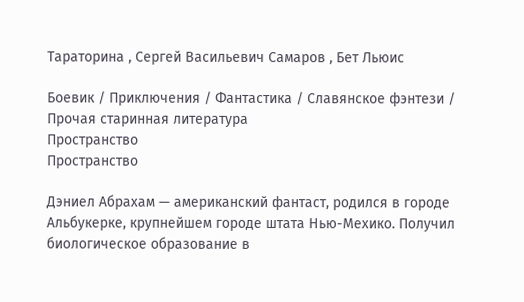Тараторина , Сергей Васильевич Самаров , Бет Льюис

Боевик / Приключения / Фантастика / Славянское фэнтези / Прочая старинная литература
Пространство
Пространство

Дэниел Абрахам — американский фантаст, родился в городе Альбукерке, крупнейшем городе штата Нью-Мехико. Получил биологическое образование в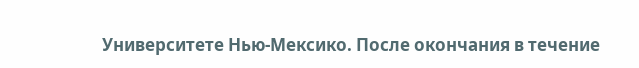Университете Нью-Мексико. После окончания в течение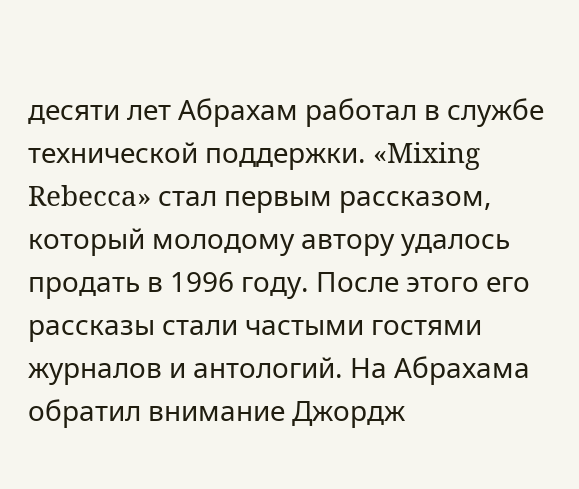десяти лет Абрахам работал в службе технической поддержки. «Mixing Rebecca» стал первым рассказом, который молодому автору удалось продать в 1996 году. После этого его рассказы стали частыми гостями журналов и антологий. На Абрахама обратил внимание Джордж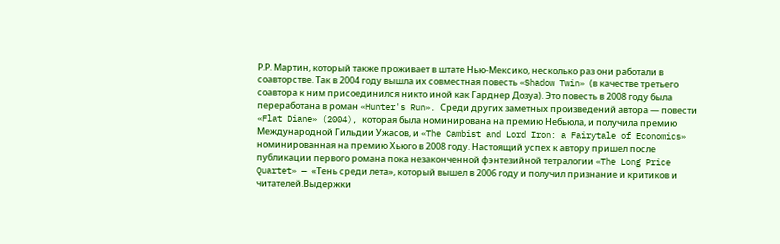Р.Р. Мартин, который также проживает в штате Нью-Мексико, несколько раз они работали в соавторстве. Так в 2004 году вышла их совместная повесть «Shadow Twin» (в качестве третьего соавтора к ним присоединился никто иной как Гарднер Дозуа). Это повесть в 2008 году была переработана в роман «Hunter's Run». Среди других заметных произведений автора — повести «Flat Diane» (2004), которая была номинирована на премию Небьюла, и получила премию Международной Гильдии Ужасов, и «The Cambist and Lord Iron: a Fairytale of Economics» номинированная на премию Хьюго в 2008 году. Настоящий успех к автору пришел после публикации первого романа пока незаконченной фэнтезийной тетралогии «The Long Price Quartet» — «Тень среди лета», который вышел в 2006 году и получил признание и критиков и читателей.Выдержки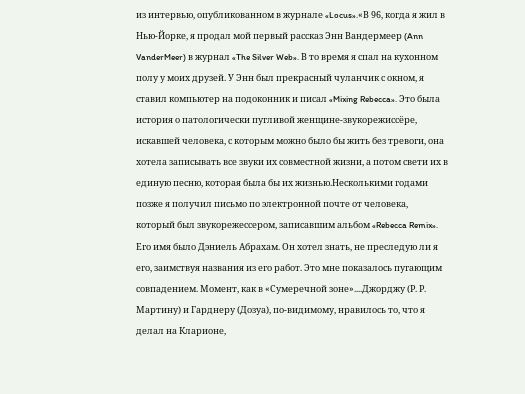из интервью, опубликованном в журнале «Locus».«В 96, когда я жил в Нью-Йорке, я продал мой первый рассказ Энн Вандермеер (Ann VanderMeer) в журнал «The Silver Web». В то время я спал на кухонном полу у моих друзей. У Энн был прекрасный чуланчик с окном, я ставил компьютер на подоконник и писал «Mixing Rebecca». Это была история о патологически пугливой женщине-звукорежиссёре, искавшей человека, с которым можно было бы жить без тревоги, она хотела записывать все звуки их совместной жизни, а потом свети их в единую песню, которая была бы их жизнью.Несколькими годами позже я получил письмо по электронной почте от человека, который был звукорежессером, записавшим альбом «Rebecca Remix». Его имя было Дэниель Абрахам. Он хотел знать, не преследую ли я его, заимствуя названия из его работ. Это мне показалось пугающим совпадением. Момент, как в «Сумеречной зоне»....Джорджу (Р. Р. Мартину) и Гарднеру (Дозуа), по-видимому, нравилось то, что я делал на Кларионе,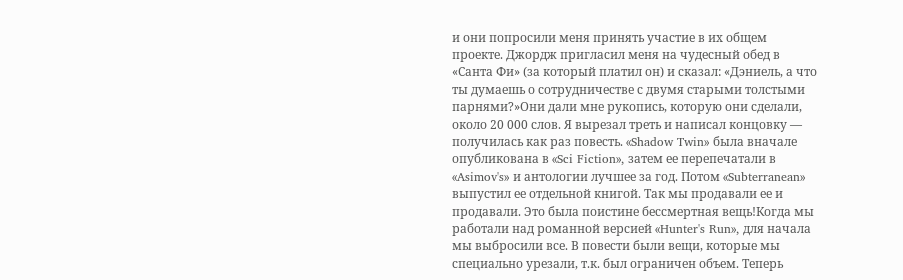и они попросили меня принять участие в их общем проекте. Джордж пригласил меня на чудесный обед в «Санта Фи» (за который платил он) и сказал: «Дэниель, а что ты думаешь о сотрудничестве с двумя старыми толстыми парнями?»Они дали мне рукопись, которую они сделали, около 20 000 слов. Я вырезал треть и написал концовку — получилась как раз повесть. «Shadow Twin» была вначале опубликована в «Sci Fiction», затем ее перепечатали в «Asimov's» и антологии лучшее за год. Потом «Subterranean» выпустил ее отдельной книгой. Так мы продавали ее и продавали. Это была поистине бессмертная вещь!Когда мы работали над романной версией «Hunter's Run», для начала мы выбросили все. В повести были вещи, которые мы специально урезали, т.к. был ограничен объем. Теперь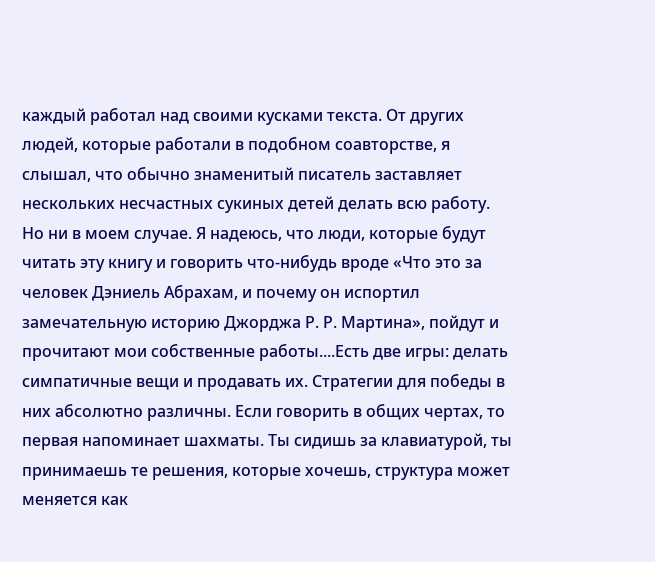каждый работал над своими кусками текста. От других людей, которые работали в подобном соавторстве, я слышал, что обычно знаменитый писатель заставляет нескольких несчастных сукиных детей делать всю работу. Но ни в моем случае. Я надеюсь, что люди, которые будут читать эту книгу и говорить что-нибудь вроде «Что это за человек Дэниель Абрахам, и почему он испортил замечательную историю Джорджа Р. Р. Мартина», пойдут и прочитают мои собственные работы....Есть две игры: делать симпатичные вещи и продавать их. Стратегии для победы в них абсолютно различны. Если говорить в общих чертах, то первая напоминает шахматы. Ты сидишь за клавиатурой, ты принимаешь те решения, которые хочешь, структура может меняется как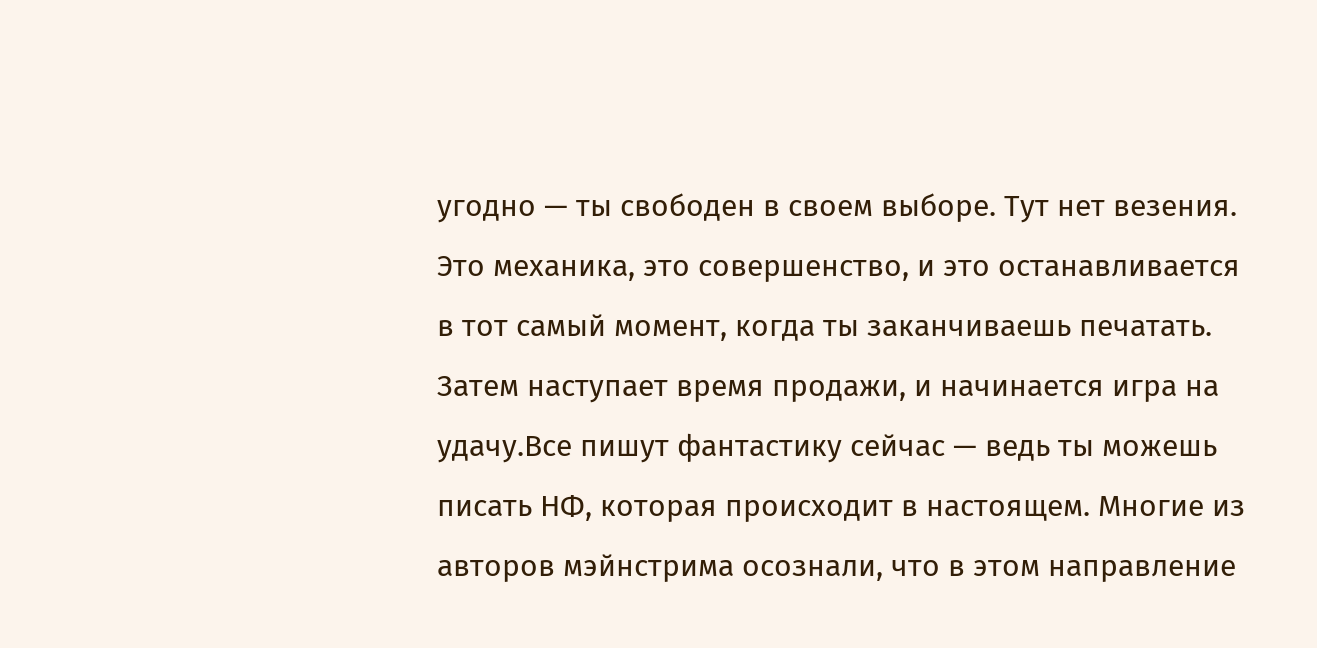угодно — ты свободен в своем выборе. Тут нет везения. Это механика, это совершенство, и это останавливается в тот самый момент, когда ты заканчиваешь печатать. Затем наступает время продажи, и начинается игра на удачу.Все пишут фантастику сейчас — ведь ты можешь писать НФ, которая происходит в настоящем. Многие из авторов мэйнстрима осознали, что в этом направление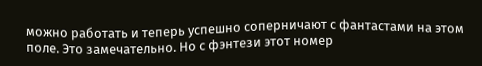можно работать и теперь успешно соперничают с фантастами на этом поле. Это замечательно. Но с фэнтези этот номер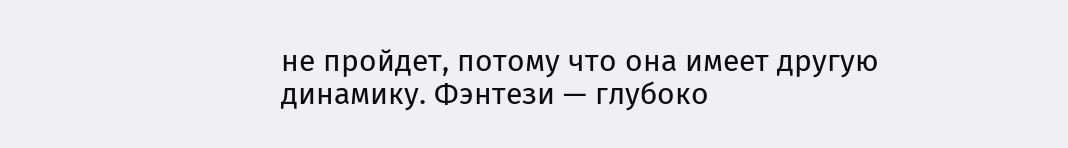не пройдет, потому что она имеет другую динамику. Фэнтези — глубоко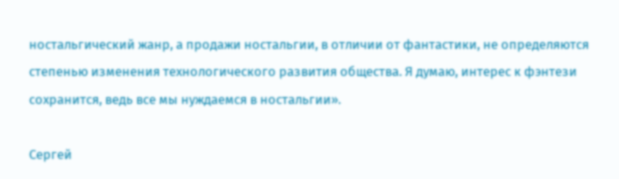ностальгический жанр, а продажи ностальгии, в отличии от фантастики, не определяются степенью изменения технологического развития общества. Я думаю, интерес к фэнтези сохранится, ведь все мы нуждаемся в ностальгии».

Сергей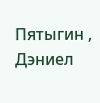Пятыгин , Дэниел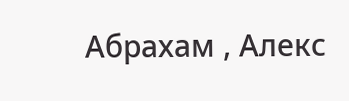Абрахам , Алекс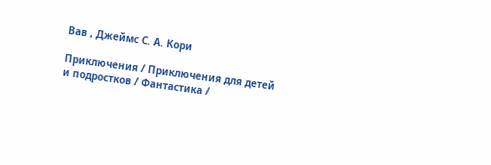Вав , Джеймс С. А. Кори

Приключения / Приключения для детей и подростков / Фантастика /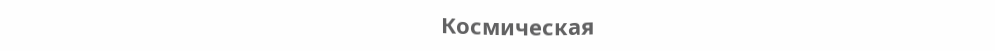Космическая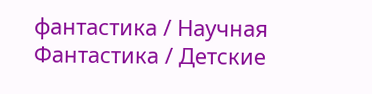фантастика / Научная Фантастика / Детские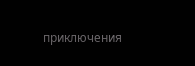приключения